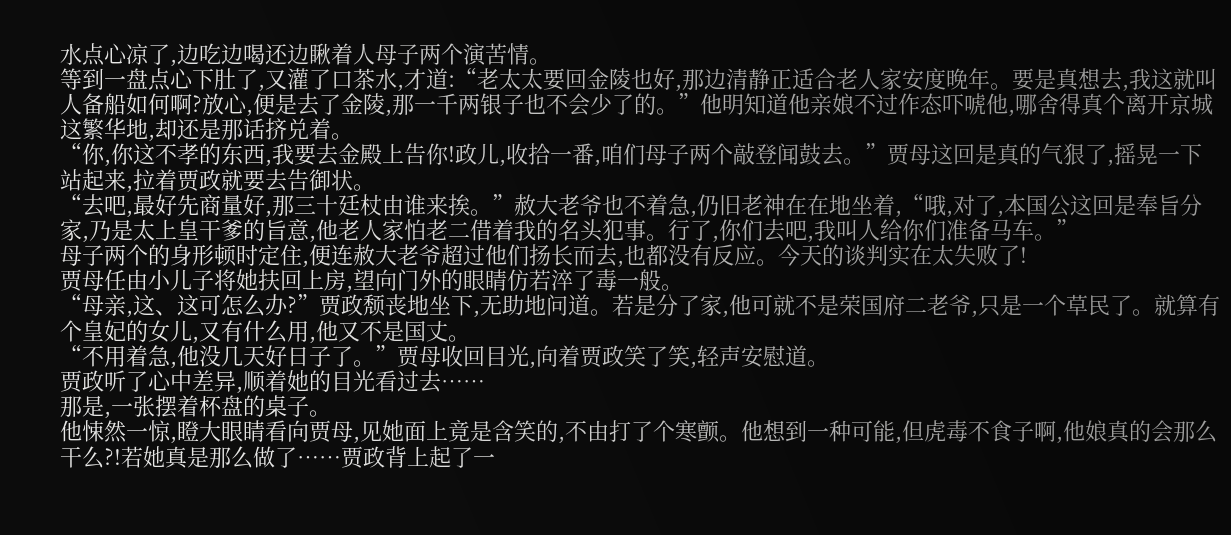水点心凉了,边吃边喝还边瞅着人母子两个演苦情。
等到一盘点心下肚了,又灌了口茶水,才道:“老太太要回金陵也好,那边清静正适合老人家安度晚年。要是真想去,我这就叫人备船如何啊?放心,便是去了金陵,那一千两银子也不会少了的。”他明知道他亲娘不过作态吓唬他,哪舍得真个离开京城这繁华地,却还是那话挤兑着。
“你,你这不孝的东西,我要去金殿上告你!政儿,收拾一番,咱们母子两个敲登闻鼓去。”贾母这回是真的气狠了,摇晃一下站起来,拉着贾政就要去告御状。
“去吧,最好先商量好,那三十廷杖由谁来挨。”赦大老爷也不着急,仍旧老神在在地坐着,“哦,对了,本国公这回是奉旨分家,乃是太上皇干爹的旨意,他老人家怕老二借着我的名头犯事。行了,你们去吧,我叫人给你们准备马车。”
母子两个的身形顿时定住,便连赦大老爷超过他们扬长而去,也都没有反应。今天的谈判实在太失败了!
贾母任由小儿子将她扶回上房,望向门外的眼睛仿若淬了毒一般。
“母亲,这、这可怎么办?”贾政颓丧地坐下,无助地问道。若是分了家,他可就不是荣国府二老爷,只是一个草民了。就算有个皇妃的女儿,又有什么用,他又不是国丈。
“不用着急,他没几天好日子了。”贾母收回目光,向着贾政笑了笑,轻声安慰道。
贾政听了心中差异,顺着她的目光看过去……
那是,一张摆着杯盘的桌子。
他悚然一惊,瞪大眼睛看向贾母,见她面上竟是含笑的,不由打了个寒颤。他想到一种可能,但虎毒不食子啊,他娘真的会那么干么?!若她真是那么做了……贾政背上起了一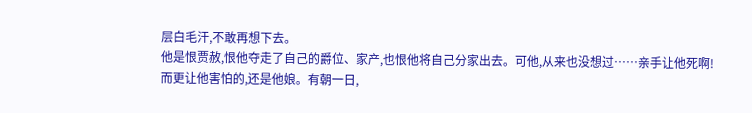层白毛汗,不敢再想下去。
他是恨贾赦,恨他夺走了自己的爵位、家产,也恨他将自己分家出去。可他,从来也没想过……亲手让他死啊!
而更让他害怕的,还是他娘。有朝一日,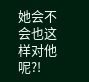她会不会也这样对他呢?!